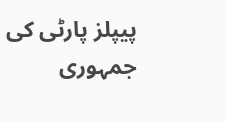پیپلز پارٹی کی جمہوری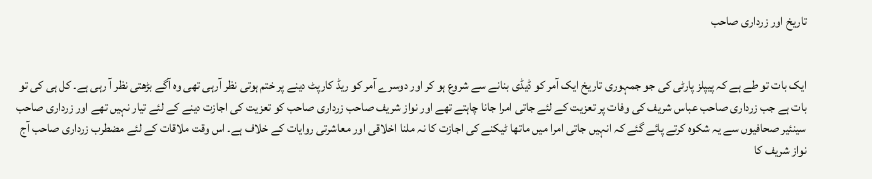تاریخ اور زرداری صاحب


ایک بات تو طے ہے کہ پیپلز پارٹی کی جو جمہوری تاریخ ایک آمر کو ڈیڈی بنانے سے شروع ہو کر اور دوسرے آمر کو ریڈ کارپٹ دینے پر ختم ہوتی نظر آرہی تھی وہ آگے بڑھتی نظر آ رہی ہے۔ کل ہی کی تو بات ہے جب زرداری صاحب عباس شریف کی وفات پر تعزیت کے لئے جاتی امرا جانا چاہتے تھے اور نواز شریف صاحب زرداری صاحب کو تعزیت کی اجازت دینے کے لئے تیار نہیں تھے اور زرداری صاحب سینئیر صحافیوں سے یہ شکوہ کرتے پائے گئے کہ انہیں جاتی امرا میں ماتھا ٹیکنے کی اجازت کا نہ ملنا اخلاقی اور معاشرتی روایات کے خلاف ہے۔ اس وقت ملاقات کے لئے مضطرب زرداری صاحب آج نواز شریف کا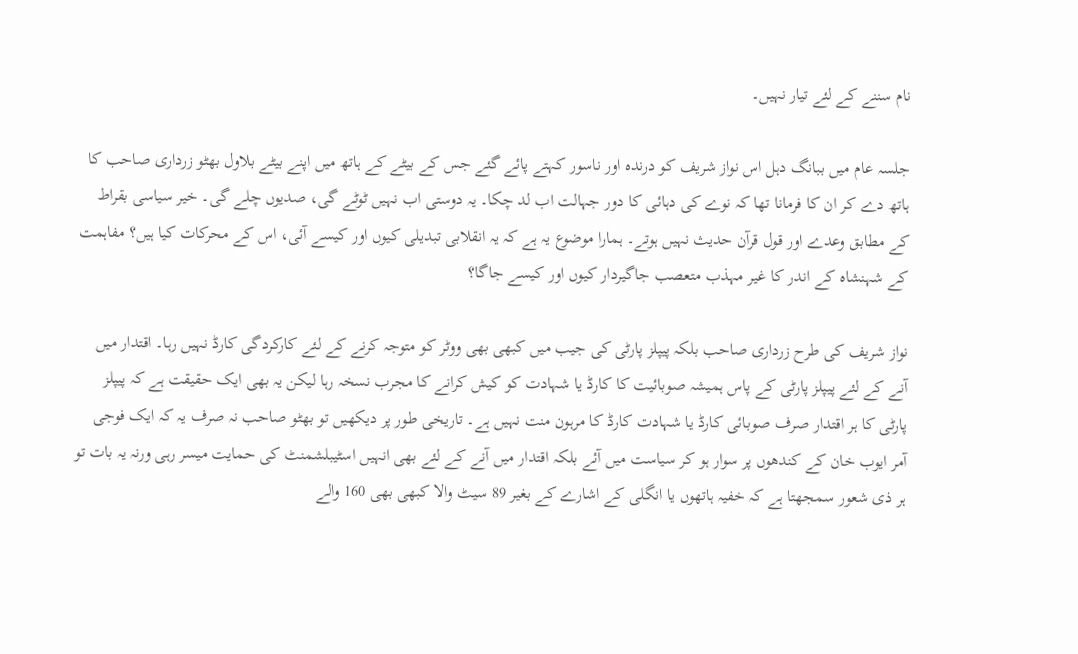نام سننے کے لئے تیار نہیں۔

جلسہ عام میں ببانگ دہل اس نواز شریف کو درندہ اور ناسور کہتے پائے گئے جس کے بیٹے کے ہاتھ میں اپنے بیٹے بلاول بھٹو زرداری صاحب کا ہاتھ دے کر ان کا فرمانا تھا کہ نوے کی دہائی کا دور جہالت اب لد چکا۔ یہ دوستی اب نہیں ٹوٹے گی، صدیوں چلے گی۔ خیر سیاسی بقراط کے مطابق وعدے اور قول قرآن حدیث نہیں ہوتے۔ ہمارا موضوع یہ ہے کہ یہ انقلابی تبدیلی کیوں اور کیسے آئی، اس کے محرکات کیا ہیں؟ مفاہمت کے شہنشاہ کے اندر کا غیر مہذب متعصب جاگیردار کیوں اور کیسے جاگا؟

نواز شریف کی طرح زرداری صاحب بلکہ پیپلز پارٹی کی جیب میں کبھی بھی ووٹر کو متوجہ کرنے کے لئے کارکردگی کارڈ نہیں رہا۔ اقتدار میں آنے کے لئے پیپلز پارٹی کے پاس ہمیشہ صوبائیت کا کارڈ یا شہادت کو کیش کرانے کا مجرب نسخہ رہا لیکن یہ بھی ایک حقیقت ہے کہ پیپلز پارٹی کا ہر اقتدار صرف صوبائی کارڈ یا شہادت کارڈ کا مرہون منت نہیں ہے۔ تاریخی طور پر دیکھیں تو بھٹو صاحب نہ صرف یہ کہ ایک فوجی آمر ایوب خان کے کندھوں پر سوار ہو کر سیاست میں آئے بلکہ اقتدار میں آنے کے لئے بھی انہیں اسٹیبلشمنٹ کی حمایت میسر رہی ورنہ یہ بات تو ہر ذی شعور سمجھتا ہے کہ خفیہ ہاتھوں یا انگلی کے اشارے کے بغیر 89 سیٹ والا کبھی بھی 160 والے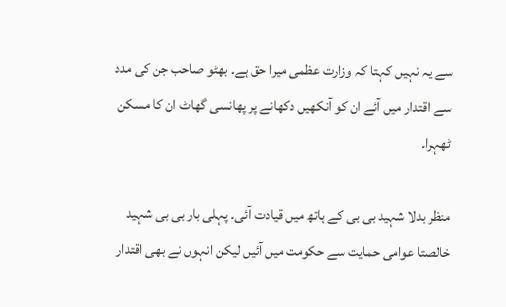سے یہ نہیں کہتا کہ وزارت عظمی میرا حق ہے۔ بھٹو صاحب جن کی مدد سے اقتدار میں آئے ان کو آنکھیں دکھانے پر پھانسی گھاٹ ان کا مسکن ٹھہرا۔

منظر بدلا شہید بی بی کے ہاتھ میں قیادت آئی۔ پہلی بار بی بی شہید خالصتا عوامی حمایت سے حکومت میں آئیں لیکن انہوں نے بھی اقتدار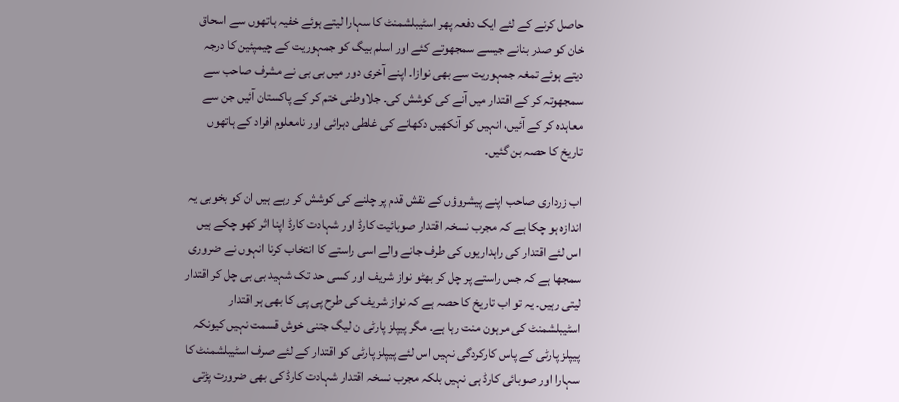حاصل کرنے کے لئے ایک دفعہ پھر اسٹیبلشمنٹ کا سہارا لیتے ہوئے خفیہ ہاتھوں سے اسحاق خان کو صدر بنانے جیسے سمجھوتے کئے اور اسلم بیگ کو جمہوریت کے چیمپئین کا درجہ دیتے ہوئے تمغہ جمہوریت سے بھی نوازا۔ اپنے آخری دور میں بی بی نے مشرف صاحب سے سمجھوتہ کر کے اقتدار میں آنے کی کوشش کی۔ جلاوطنی ختم کر کے پاکستان آئیں جن سے معاہدہ کر کے آئیں، انہیں کو آنکھیں دکھانے کی غلطی دہرائی اور نامعلوم افراد کے ہاتھوں تاریخ کا حصہ بن گئیں۔

اب زرداری صاحب اپنے پیشروؤں کے نقش قدم پر چلنے کی کوشش کر رہے ہیں ان کو بخوبی یہ اندازہ ہو چکا ہے کہ مجرب نسخہ اقتدار صوبائیت کارڈ اور شہادت کارڈ اپنا اثر کھو چکے ہیں اس لئے اقتدار کی راہداریوں کی طرف جانے والے اسی راستے کا انتخاب کرنا انہوں نے ضروری سمجھا ہے کہ جس راستے پر چل کر بھٹو نواز شریف اور کسی حد تک شہید بی بی چل کر اقتدار لیتی رہیں۔ یہ تو اب تاریخ کا حصہ ہے کہ نواز شریف کی طرح پی پی کا بھی ہر اقتدار اسٹیبلشمنٹ کی مرہون منت رہا ہے۔ مگر پیپلز پارٹی ن لیگ جتنی خوش قسمت نہیں کیونکہ پیپلز پارٹی کے پاس کارکردگی نہیں اس لئے پیپلز پارٹی کو اقتدار کے لئے صرف اسٹیبلشمنٹ کا سہارا اور صوبائی کارڈ ہی نہیں بلکہ مجرب نسخہ اقتدار شہادت کارڈ کی بھی ضرورت پڑتی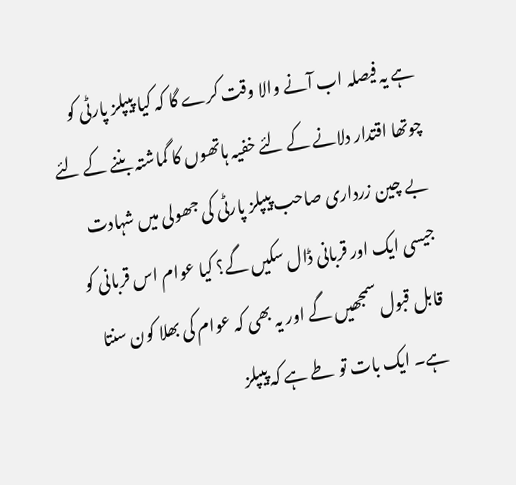ہے یہ فیصلہ اب آنے والا وقت کرے گا کہ کیا پیپلز پارٹی کو چوتھا اقتدار دلانے کے لئے خفیہ ہاتھوں کا گماشتہ بننے کے لئے بے چین زرداری صاحب پیپلز پارٹی کی جھولی میں شہادت جیسی ایک اور قربانی ڈال سکیں گے؟ کیا عوام اس قربانی کو قابل قبول سمجھیں گے اور یہ بھی کہ عوام کی بھلا کون سنتا ہے۔ ایک بات تو طے ہے کہ پیپلز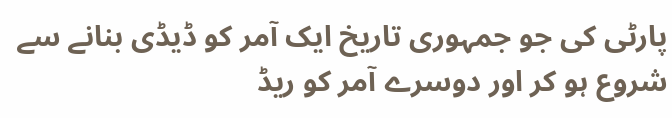پارٹی کی جو جمہوری تاریخ ایک آمر کو ڈیڈی بنانے سے شروع ہو کر اور دوسرے آمر کو ریڈ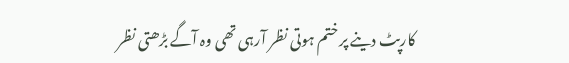کارپٹ دینے پر ختم ہوتی نظر آرہی تھی وہ آگے بڑھتی نظر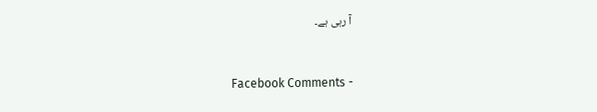آ رہی ہے۔


Facebook Comments -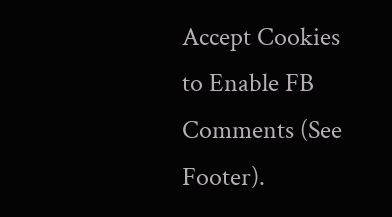Accept Cookies to Enable FB Comments (See Footer).